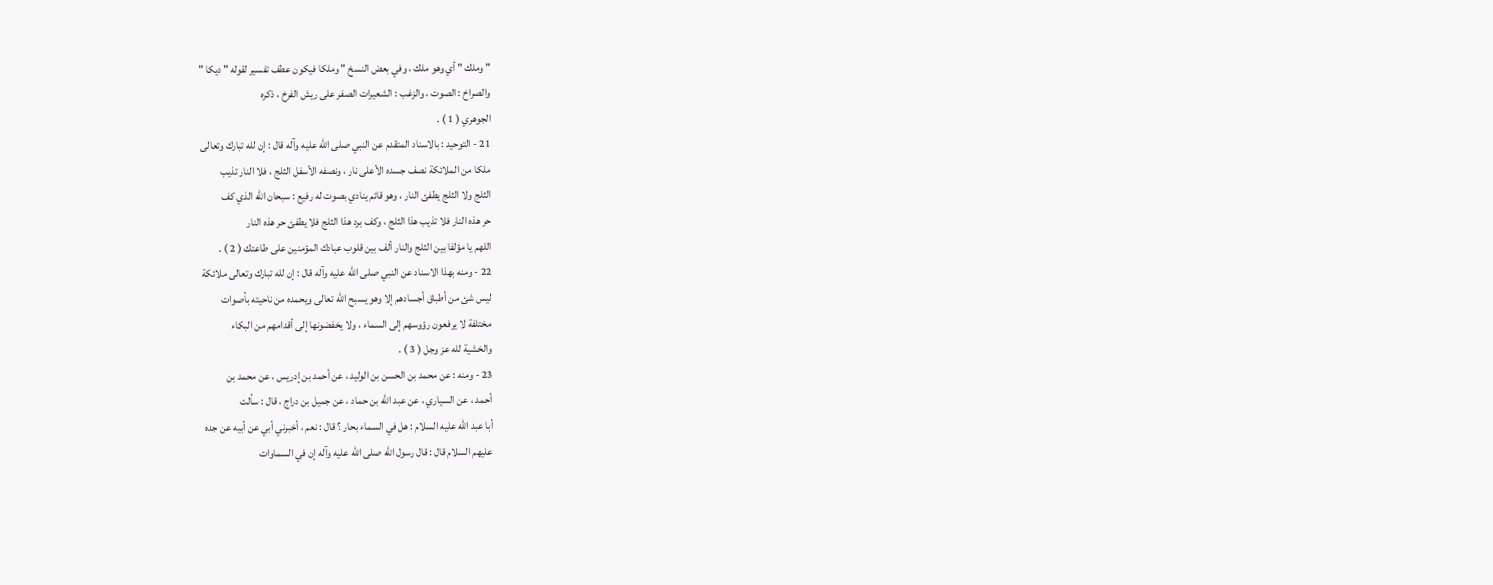" وملك " أي وهو ملك ، وفي بعض النسخ " وملكا فيكون عطف تفسير لقوله " ديكا "
والصراخ : الصوت ، والزغب : الشعيرات الصفر على ريش الفرخ ، ذكره
الجوهري ( 1 ) .
21 - التوحيد : بالاسناد المتقدم عن النبي صلى الله عليه وآله قال : إن لله تبارك وتعالى
ملكا من الملائكة نصف جسده الأعلى نار ، ونصفه الأسفل الثلج ، فلا النار تذيب
الثلج ولا الثلج يطفئ النار ، وهو قائم ينادي بصوت له رفيع : سبحان الله الذي كف
حر هذه النار فلا تذيب هذا الثلج ، وكف برد هذا الثلج فلا يطفئ حر هذه النار
اللهم يا مؤلفا بين الثلج والنار ألف بين قلوب عبادك المؤمنين على طاعتك ( 2 ) .
22 - ومنه بهذا الاسناد عن النبي صلى الله عليه وآله قال : إن لله تبارك وتعالى ملائكة
ليس شئ من أطباق أجسادهم إلا وهو يسبح الله تعالى ويحمده من ناحيته بأصوات
مختلفة لا يرفعون رؤوسهم إلى السماء ، ولا يخفضونها إلى أقدامهم من البكاء
والخشية لله عز وجل ( 3 ) .
23 - ومنه : عن محمد بن الحسن بن الوليد ، عن أحمد بن إدريس ، عن محمد بن
أحمد ، عن السياري ، عن عبد الله بن حماد ، عن جميل بن دراج ، قال : سألت
أبا عبد الله عليه السلام : هل في السماء بحار ؟ قال : نعم ، أخبرني أبي عن أبيه عن جده
عليهم السلام قال : قال رسول الله صلى الله عليه وآله إن في السماوات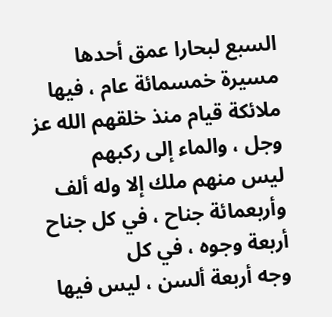السبع لبحارا عمق أحدها
مسيرة خمسمائة عام ، فيها ملائكة قيام منذ خلقهم الله عز وجل ، والماء إلى ركبهم
ليس منهم ملك إلا وله ألف وأربعمائة جناح ، في كل جناح أربعة وجوه ، في كل
وجه أربعة ألسن ، ليس فيها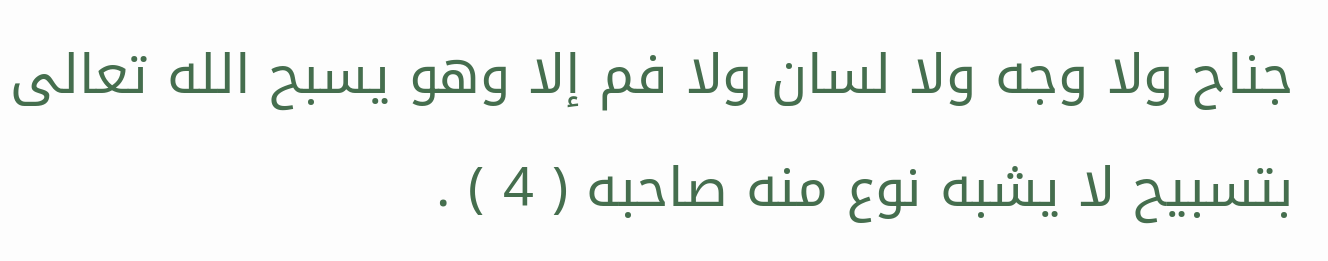جناح ولا وجه ولا لسان ولا فم إلا وهو يسبح الله تعالى
بتسبيح لا يشبه نوع منه صاحبه ( 4 ) .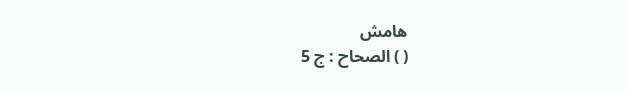هامش
( ) الصحاح : ج 5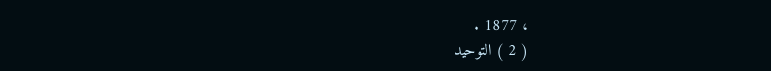، 1877 .
( 2 ) التوحيد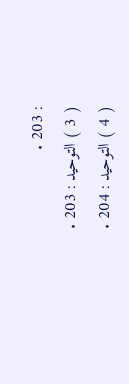: 203 .
( 3 ) التوحيد : 203 .
( 4 ) التوحيد : 204 .